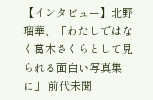【インタビュー】北野瑠華、「わたしではなく葛木さくらとして見られる面白い写真集に」 前代未聞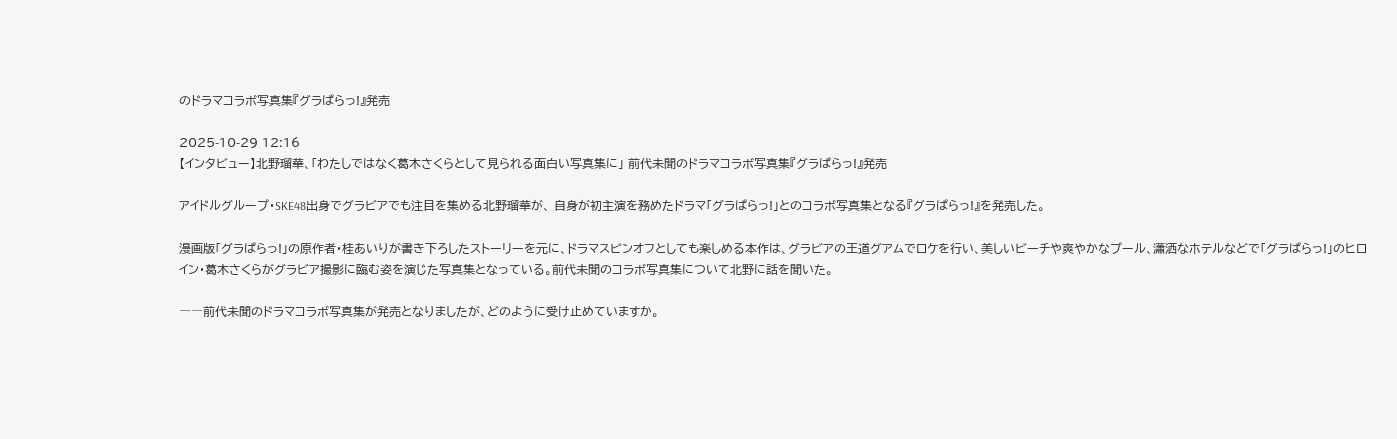のドラマコラボ写真集『グラぱらっ!』発売

2025-10-29 12:16
【インタビュー】北野瑠華、「わたしではなく葛木さくらとして見られる面白い写真集に」 前代未聞のドラマコラボ写真集『グラぱらっ!』発売

アイドルグループ・SKE48出身でグラビアでも注目を集める北野瑠華が、 自身が初主演を務めたドラマ「グラぱらっ!」とのコラボ写真集となる『グラぱらっ!』を発売した。

漫画版「グラぱらっ!」の原作者・桂あいりが書き下ろしたストーリーを元に、ドラマスピンオフとしても楽しめる本作は、グラビアの王道グアムでロケを行い、美しいビーチや爽やかなプール、瀟洒なホテルなどで「グラぱらっ!」のヒロイン・葛木さくらがグラビア撮影に臨む姿を演じた写真集となっている。前代未聞のコラボ写真集について北野に話を聞いた。

――前代未聞のドラマコラボ写真集が発売となりましたが、どのように受け止めていますか。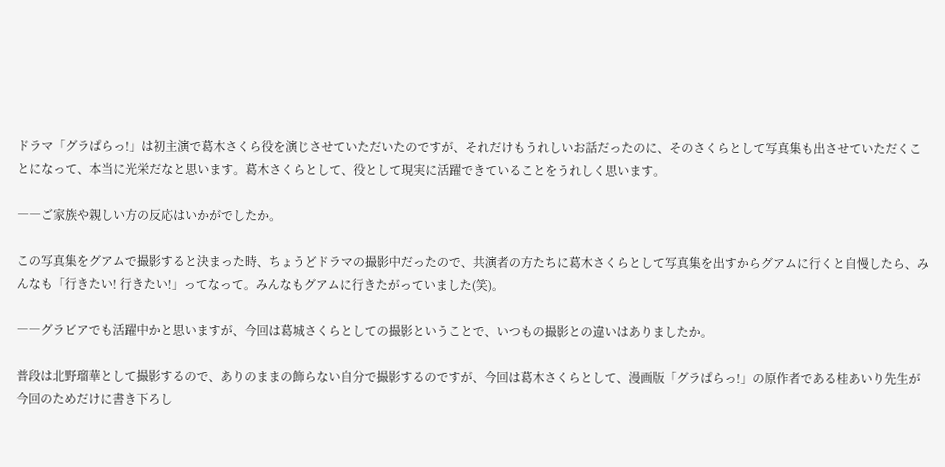ドラマ「グラぱらっ!」は初主演で葛木さくら役を演じさせていただいたのですが、それだけもうれしいお話だったのに、そのさくらとして写真集も出させていただくことになって、本当に光栄だなと思います。葛木さくらとして、役として現実に活躍できていることをうれしく思います。

――ご家族や親しい方の反応はいかがでしたか。

この写真集をグアムで撮影すると決まった時、ちょうどドラマの撮影中だったので、共演者の方たちに葛木さくらとして写真集を出すからグアムに行くと自慢したら、みんなも「行きたい! 行きたい!」ってなって。みんなもグアムに行きたがっていました(笑)。

――グラビアでも活躍中かと思いますが、今回は葛城さくらとしての撮影ということで、いつもの撮影との違いはありましたか。

普段は北野瑠華として撮影するので、ありのままの飾らない自分で撮影するのですが、今回は葛木さくらとして、漫画版「グラぱらっ!」の原作者である桂あいり先生が今回のためだけに書き下ろし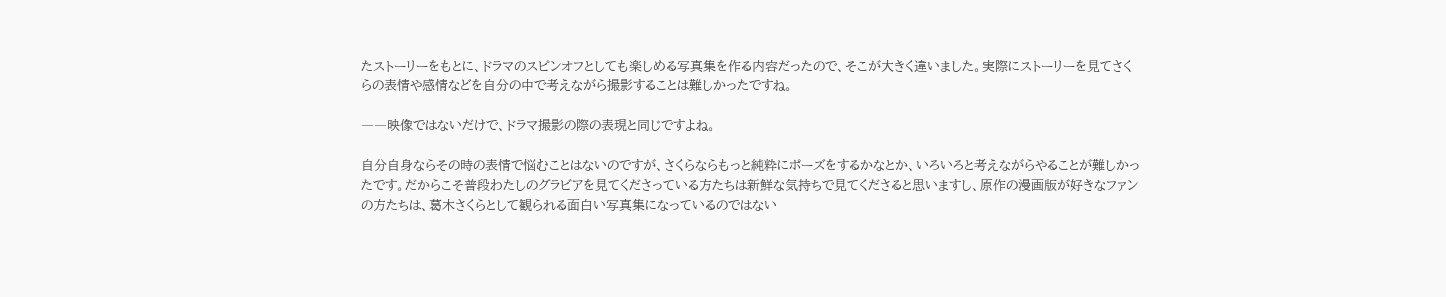たストーリーをもとに、ドラマのスピンオフとしても楽しめる写真集を作る内容だったので、そこが大きく違いました。実際にストーリーを見てさくらの表情や感情などを自分の中で考えながら撮影することは難しかったですね。

――映像ではないだけで、ドラマ撮影の際の表現と同じですよね。

自分自身ならその時の表情で悩むことはないのですが、さくらならもっと純粋にポーズをするかなとか、いろいろと考えながらやることが難しかったです。だからこそ普段わたしのグラビアを見てくださっている方たちは新鮮な気持ちで見てくださると思いますし、原作の漫画版が好きなファンの方たちは、葛木さくらとして観られる面白い写真集になっているのではない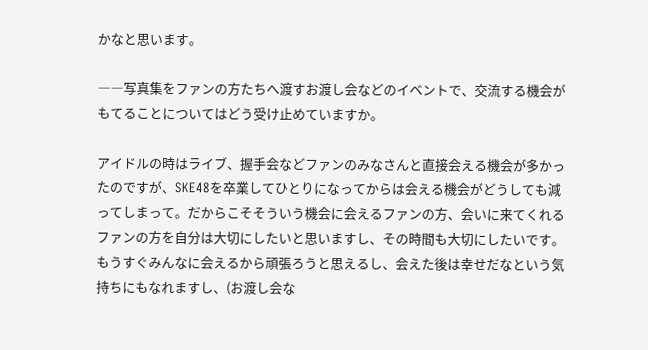かなと思います。

――写真集をファンの方たちへ渡すお渡し会などのイベントで、交流する機会がもてることについてはどう受け止めていますか。

アイドルの時はライブ、握手会などファンのみなさんと直接会える機会が多かったのですが、SKE48を卒業してひとりになってからは会える機会がどうしても減ってしまって。だからこそそういう機会に会えるファンの方、会いに来てくれるファンの方を自分は大切にしたいと思いますし、その時間も大切にしたいです。もうすぐみんなに会えるから頑張ろうと思えるし、会えた後は幸せだなという気持ちにもなれますし、(お渡し会な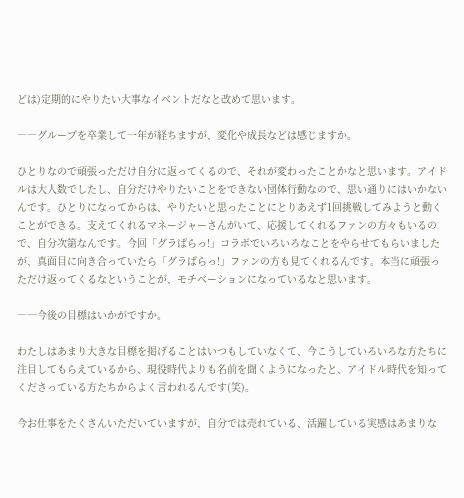どは)定期的にやりたい大事なイベントだなと改めて思います。

――グループを卒業して一年が経ちますが、変化や成長などは感じますか。

ひとりなので頑張っただけ自分に返ってくるので、それが変わったことかなと思います。アイドルは大人数でしたし、自分だけやりたいことをできない団体行動なので、思い通りにはいかないんです。ひとりになってからは、やりたいと思ったことにとりあえず1回挑戦してみようと動くことができる。支えてくれるマネージャーさんがいて、応援してくれるファンの方々もいるので、自分次第なんです。今回「グラぱらっ!」コラボでいろいろなことをやらせてもらいましたが、真面目に向き合っていたら「グラぱらっ!」ファンの方も見てくれるんです。本当に頑張っただけ返ってくるなということが、モチベーションになっているなと思います。

――今後の目標はいかがですか。

わたしはあまり大きな目標を掲げることはいつもしていなくて、今こうしていろいろな方たちに注目してもらえているから、現役時代よりも名前を聞くようになったと、アイドル時代を知ってくださっている方たちからよく言われるんです(笑)。

今お仕事をたくさんいただいていますが、自分では売れている、活躍している実感はあまりな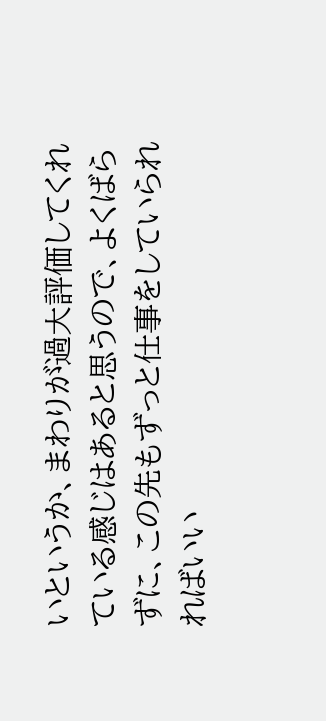いというか、まわりが過大評価してくれている感じはあると思うので、よくばらずに、この先もずっと仕事をしていられればいい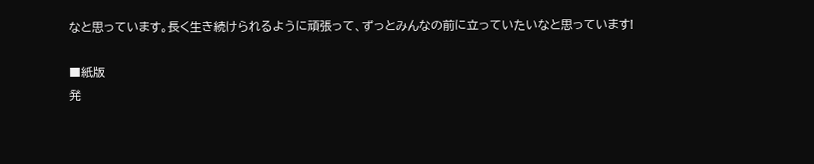なと思っています。長く生き続けられるように頑張って、ずっとみんなの前に立っていたいなと思っています!

■紙版
発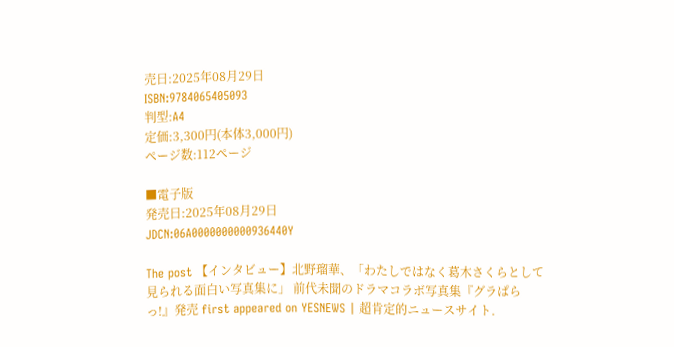売日:2025年08月29日
ISBN:9784065405093
判型:A4
定価:3,300円(本体3,000円)
ページ数:112ページ

■電子版
発売日:2025年08月29日
JDCN:06A0000000000936440Y

The post 【インタビュー】北野瑠華、「わたしではなく葛木さくらとして見られる面白い写真集に」 前代未聞のドラマコラボ写真集『グラぱらっ!』発売 first appeared on YESNEWS | 超肯定的ニュースサイト.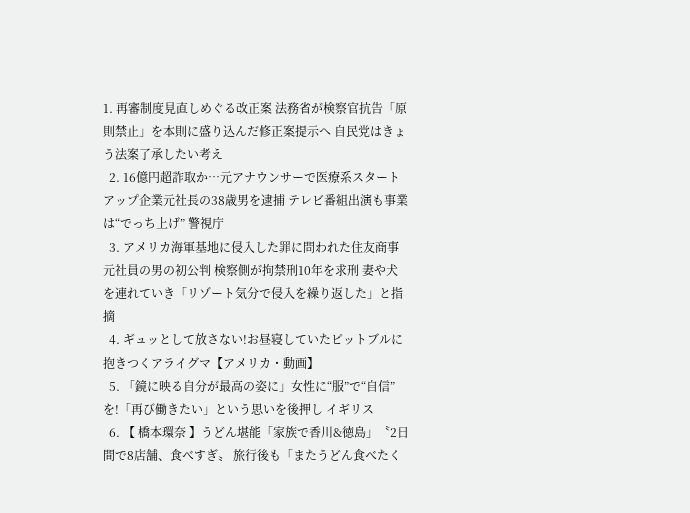1. 再審制度見直しめぐる改正案 法務省が検察官抗告「原則禁止」を本則に盛り込んだ修正案提示へ 自民党はきょう法案了承したい考え
  2. 16億円超詐取か…元アナウンサーで医療系スタートアップ企業元社長の38歳男を逮捕 テレビ番組出演も事業は“でっち上げ” 警視庁
  3. アメリカ海軍基地に侵入した罪に問われた住友商事元社員の男の初公判 検察側が拘禁刑10年を求刑 妻や犬を連れていき「リゾート気分で侵入を繰り返した」と指摘
  4. ギュッとして放さない!お昼寝していたピットブルに抱きつくアライグマ【アメリカ・動画】
  5. 「鏡に映る自分が最高の姿に」女性に“服”で“自信”を!「再び働きたい」という思いを後押し イギリス
  6. 【 橋本環奈 】うどん堪能「家族で香川&徳島」〝2日間で8店舗、食べすぎ〟 旅行後も「またうどん食べたく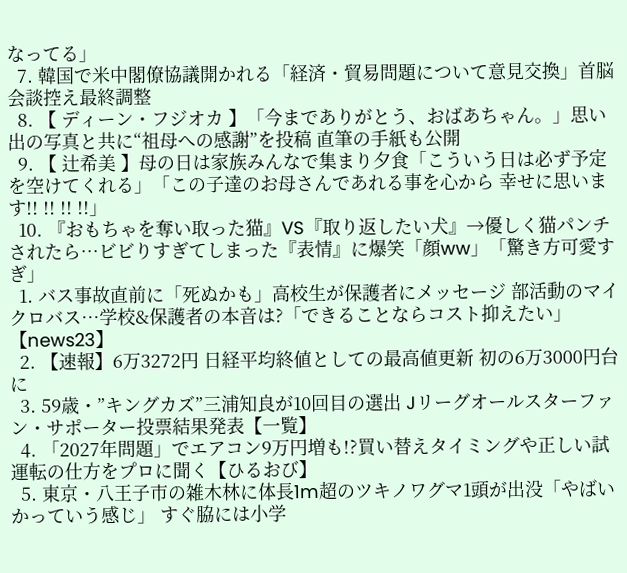なってる」
  7. 韓国で米中閣僚協議開かれる「経済・貿易問題について意見交換」首脳会談控え最終調整
  8. 【 ディーン・フジオカ 】「今までありがとう、おばあちゃん。」思い出の写真と共に“祖母への感謝”を投稿 直筆の手紙も公開
  9. 【 辻希美 】母の日は家族みんなで集まり夕食「こういう日は必ず予定を空けてくれる」「この子達のお母さんであれる事を心から 幸せに思います!! !! !! !!」
  10. 『おもちゃを奪い取った猫』VS『取り返したい犬』→優しく猫パンチされたら…ビビりすぎてしまった『表情』に爆笑「顔ww」「驚き方可愛すぎ」
  1. バス事故直前に「死ぬかも」高校生が保護者にメッセージ 部活動のマイクロバス…学校&保護者の本音は?「できることならコスト抑えたい」【news23】
  2. 【速報】6万3272円 日経平均終値としての最高値更新 初の6万3000円台に
  3. 59歳・”キングカズ”三浦知良が10回目の選出 Jリーグオールスターファン・サポーター投票結果発表【一覧】
  4. 「2027年問題」でエアコン9万円増も!?買い替えタイミングや正しい試運転の仕方をプロに聞く【ひるおび】
  5. 東京・八王子市の雑木林に体長1m超のツキノワグマ1頭が出没「やばいかっていう感じ」 すぐ脇には小学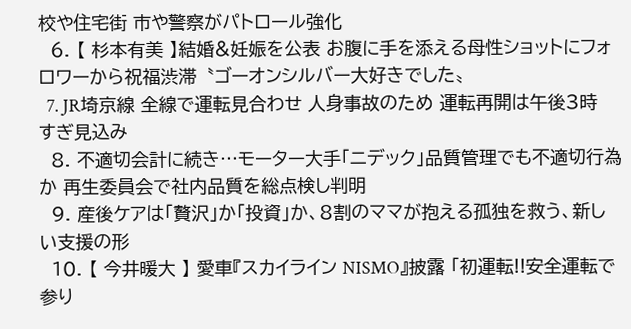校や住宅街 市や警察がパトロール強化
  6. 【 杉本有美 】結婚&妊娠を公表 お腹に手を添える母性ショットにフォロワーから祝福渋滞〝ゴーオンシルバー大好きでした〟
  7. JR埼京線 全線で運転見合わせ 人身事故のため 運転再開は午後3時すぎ見込み
  8. 不適切会計に続き…モーター大手「ニデック」品質管理でも不適切行為か 再生委員会で社内品質を総点検し判明
  9. 産後ケアは「贅沢」か「投資」か、8割のママが抱える孤独を救う、新しい支援の形
  10. 【 今井暖大 】 愛車『スカイライン NISMO』披露 「初運転!!安全運転で参り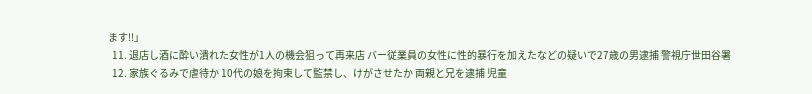ます!!」
  11. 退店し酒に酔い潰れた女性が1人の機会狙って再来店 バー従業員の女性に性的暴行を加えたなどの疑いで27歳の男逮捕 警視庁世田谷署
  12. 家族ぐるみで虐待か 10代の娘を拘束して監禁し、けがさせたか 両親と兄を逮捕 児童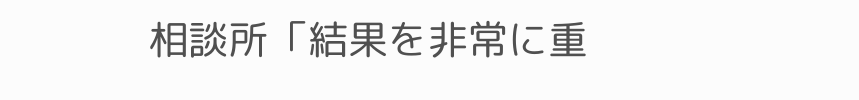相談所「結果を非常に重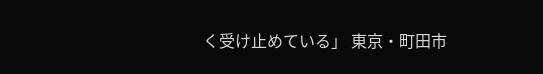く受け止めている」 東京・町田市